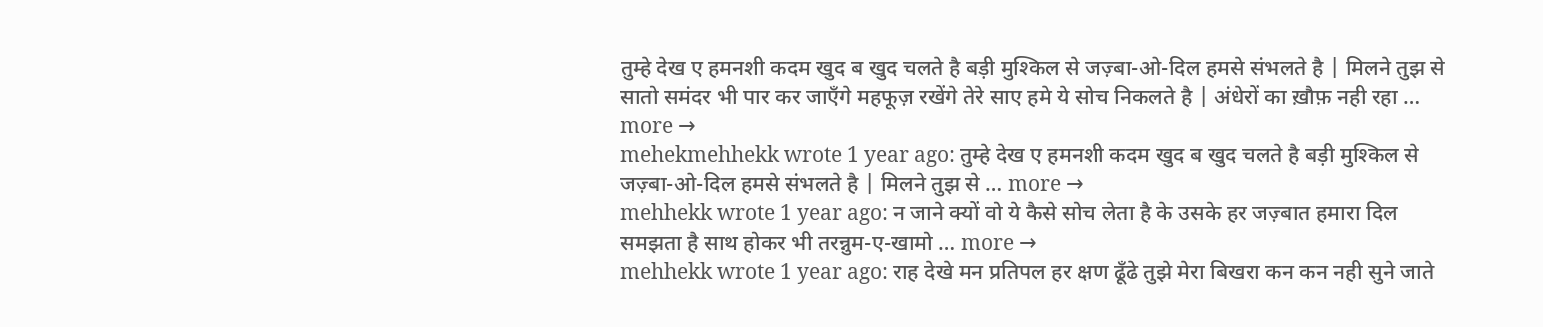तुम्हे देख ए हमनशी कदम खुद ब खुद चलते है बड़ी मुश्किल से जज़्बा-ओ-दिल हमसे संभलते है | मिलने तुझ से सातो समंदर भी पार कर जाएँगे महफूज़ रखेंगे तेरे साए हमे ये सोच निकलते है | अंधेरों का ख़ौफ़ नही रहा … more →
mehekmehhekk wrote 1 year ago: तुम्हे देख ए हमनशी कदम खुद ब खुद चलते है बड़ी मुश्किल से जज़्बा-ओ-दिल हमसे संभलते है | मिलने तुझ से … more →
mehhekk wrote 1 year ago: न जाने क्यों वो ये कैसे सोच लेता है के उसके हर जज़्बात हमारा दिल समझता है साथ होकर भी तरन्नुम-ए-खामो … more →
mehhekk wrote 1 year ago: राह देखे मन प्रतिपल हर क्षण ढूँढे तुझे मेरा बिखरा कन कन नही सुने जाते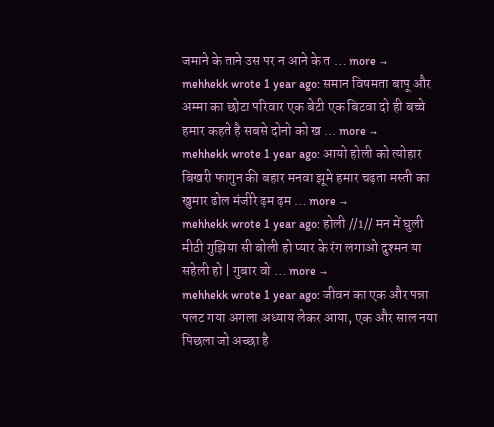जमाने के ताने उस पर न आने के त … more →
mehhekk wrote 1 year ago: समान विषमता बापू और अम्मा का छोटा परिवार एक बेटी एक बिटवा दो ही बच्चे हमार कहते है सबसे दोनो को ख … more →
mehhekk wrote 1 year ago: आयो होली को त्योहार बिखरी फागुन की बहार मनवा झूमे हमार चढ़ता मस्ती का खुमार ढोल मंजीरे ढ़म ढ़म … more →
mehhekk wrote 1 year ago: होली //1// मन में घुली मीठी गुझिया सी बोली हो प्यार के रंग लगाओ दुश्मन या सहेली हो | गुबार वो … more →
mehhekk wrote 1 year ago: जीवन का एक और पन्ना पलट गया अगला अध्याय लेकर आया, एक और साल नया पिछला जो अच्छा है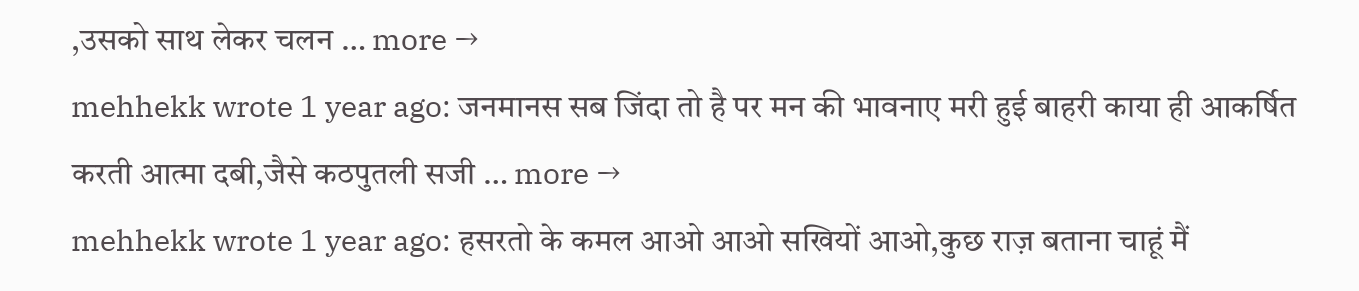,उसको साथ लेकर चलन … more →
mehhekk wrote 1 year ago: जनमानस सब जिंदा तो है पर मन की भावनाए मरी हुई बाहरी काया ही आकर्षित करती आत्मा दबी,जैसे कठपुतली सजी … more →
mehhekk wrote 1 year ago: हसरतो के कमल आओ आओ सखियों आओ,कुछ राज़ बताना चाहूं मैं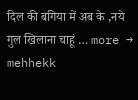दिल की बगिया में अब के ,नये गुल खिलाना चाहूं … more →
mehhekk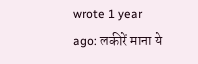wrote 1 year ago: लकीरें माना ये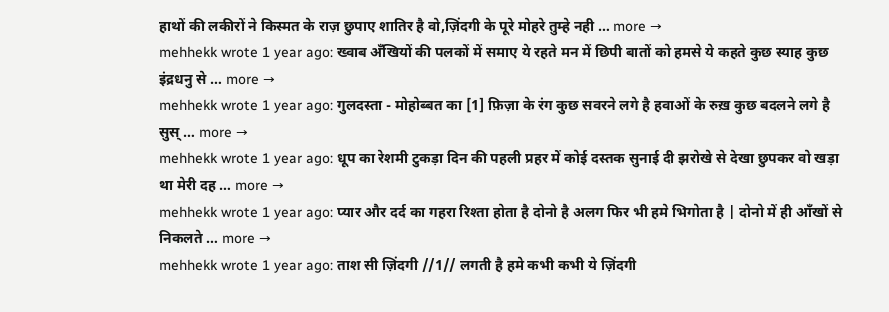हाथों की लकीरों ने किस्मत के राज़ छुपाए शातिर है वो,ज़िंदगी के पूरे मोहरे तुम्हे नही … more →
mehhekk wrote 1 year ago: ख्वाब अँखियों की पलकों में समाए ये रहते मन में छिपी बातों को हमसे ये कहते कुछ स्याह कुछ इंद्रधनु से … more →
mehhekk wrote 1 year ago: गुलदस्ता - मोहोब्बत का [1] फ़िज़ा के रंग कुछ सवरने लगे है हवाओं के रुख़ कुछ बदलने लगे है सुस् … more →
mehhekk wrote 1 year ago: धूप का रेशमी टुकड़ा दिन की पहली प्रहर में कोई दस्तक सुनाई दी झरोखे से देखा छुपकर वो खड़ा था मेरी दह … more →
mehhekk wrote 1 year ago: प्यार और दर्द का गहरा रिश्ता होता है दोनो है अलग फिर भी हमे भिगोता है | दोनो में ही आँखों से निकलते … more →
mehhekk wrote 1 year ago: ताश सी ज़िंदगी //1// लगती है हमे कभी कभी ये ज़िंदगी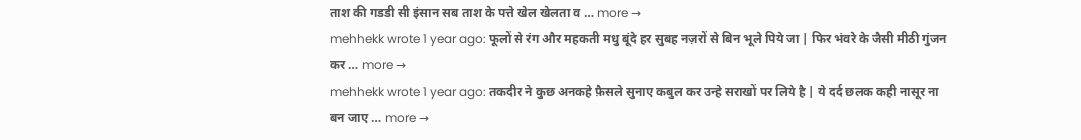ताश की गडडी सी इंसान सब ताश के पत्ते खेल खेलता व … more →
mehhekk wrote 1 year ago: फूलों से रंग और महकती मधु बूंदे हर सुबह नज़रों से बिन भूले पिये जा | फिर भंवरे के जैसी मीठी गुंजन कर … more →
mehhekk wrote 1 year ago: तकदीर ने कुछ अनकहे फ़ैसले सुनाए कबुल कर उन्हे सराखों पर लिये है | ये दर्द छलक कही नासूर ना बन जाए … more →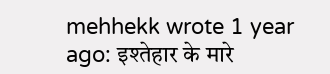mehhekk wrote 1 year ago: इश्तेहार के मारे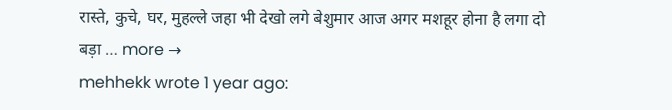रास्ते, कुचे, घर, मुहल्ले जहा भी देखो लगे बेशुमार आज अगर मशहूर होना है लगा दो बड़ा … more →
mehhekk wrote 1 year ago: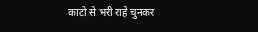काटो से भरी राहे चुनकर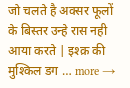जो चलते है अक्सर फूलों के बिस्तर उन्हे रास नही आया करते | इश्क़ की मुश्किल डग … more →